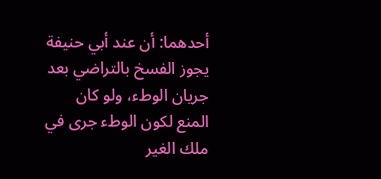أحدهما: أن عند أبي حنيفة يجوز الفسخ بالتراضي بعد جريان الوطء، ولو كان المنع لكون الوطء جرى في ملك الغير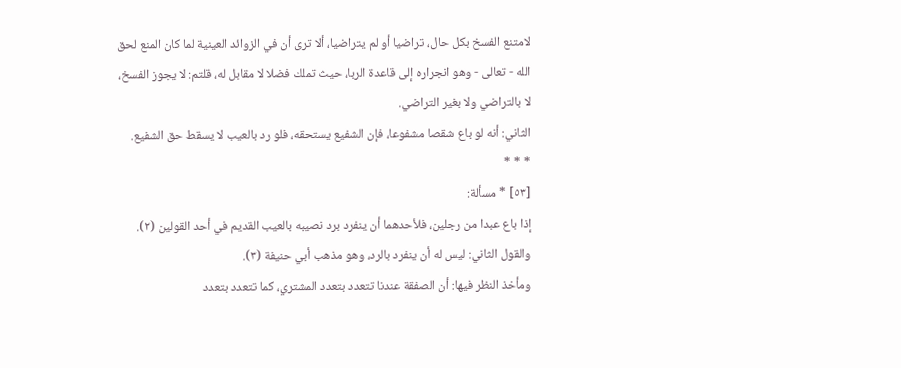لامتنع الفسخ بكل حال، تراضيا أو لم يتراضيا، ألا ترى أن في الزوائد العينية لما كان المنع لحق الله - تعالى - وهو انجراره إلى قاعدة الربا، حيث تملك فضلا لا مقابل له، قلتم: لا يجوز الفسخ، لا بالتراضي ولا بغير التراضي.
الثاني: أنه لو باع شقصا مشفوعا، فإن الشفيع يستحقه، فلو رد بالعيب لا يسقط حق الشفيع.
* * *
[٥٣] * مسألة:
إذا باع عبدا من رجلين، فلأحدهما أن ينفرد برد نصيبه بالعيب القديم في أحد القولين (٢).
والقول الثاني: ليس له أن ينفرد بالرد، وهو مذهب أبي حنيفة (٣).
ومأخذ النظر فيها: أن الصفقة عندنا تتعدد بتعدد المشتري، كما تتعدد بتعدد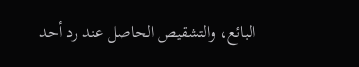البائع، والتشقيص الحاصل عند رد أحد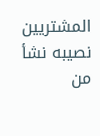المشتريين نصيبه نشأ من